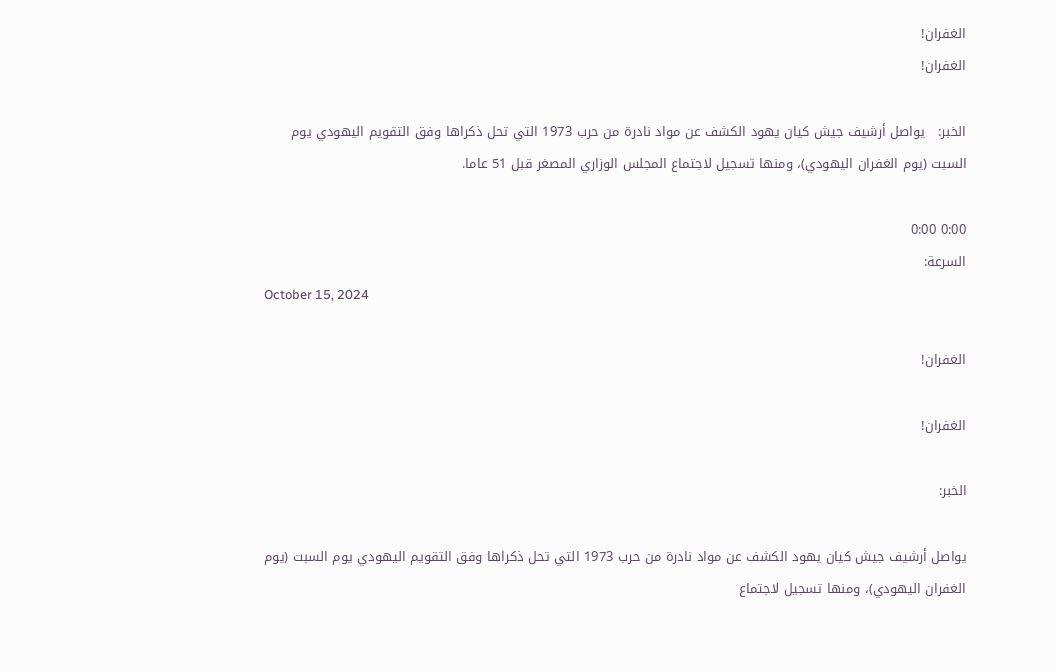الغفران!
الغفران!

الخبر:   يواصل أرشيف جيش كيان يهود الكشف عن مواد نادرة من حرب 1973 التي تحل ذكراها وفق التقويم اليهودي يوم السبت (يوم الغفران اليهودي)، ومنها تسجيل لاجتماع المجلس الوزاري المصغر قبل 51 عاما.

0:00 0:00
السرعة:
October 15, 2024

الغفران!

الغفران!

الخبر:

يواصل أرشيف جيش كيان يهود الكشف عن مواد نادرة من حرب 1973 التي تحل ذكراها وفق التقويم اليهودي يوم السبت (يوم الغفران اليهودي)، ومنها تسجيل لاجتماع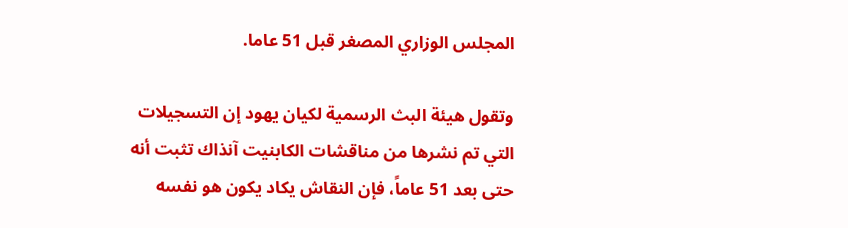المجلس الوزاري المصغر قبل 51 عاما.

وتقول هيئة البث الرسمية لكيان يهود إن التسجيلات التي تم نشرها من مناقشات الكابنيت آنذاك تثبت أنه حتى بعد 51 عاماً، فإن النقاش يكاد يكون هو نفسه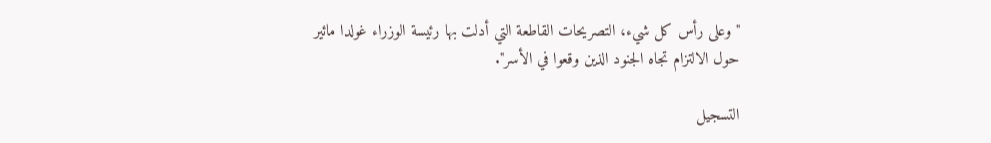"وعلى رأس كل شيء، التصريحات القاطعة التي أدلت بها رئيسة الوزراء غولدا مائير حول الالتزام تجاه الجنود الذين وقعوا في الأسر".

التسجيل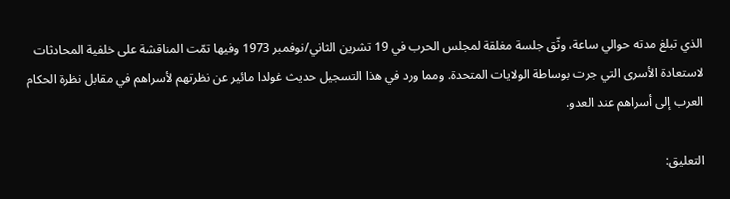الذي تبلغ مدته حوالي ساعة، وثّق جلسة مغلقة لمجلس الحرب في 19 تشرين الثاني/نوفمبر 1973 وفيها تمّت المناقشة على خلفية المحادثات لاستعادة الأسرى التي جرت بوساطة الولايات المتحدة. ومما ورد في هذا التسجيل حديث غولدا مائير عن نظرتهم لأسراهم في مقابل نظرة الحكام العرب إلى أسراهم عند العدو.

التعليق: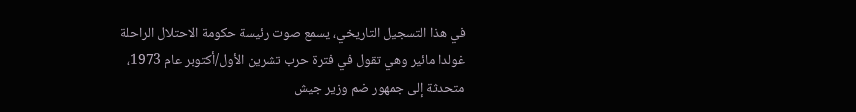في هذا التسجيل التاريخي، يسمع صوت رئيسة حكومة الاحتلال الراحلة غولدا مائير وهي تقول في فترة حرب تشرين الأول/أكتوبر عام 1973، متحدثة إلى جمهور ضم وزير جيش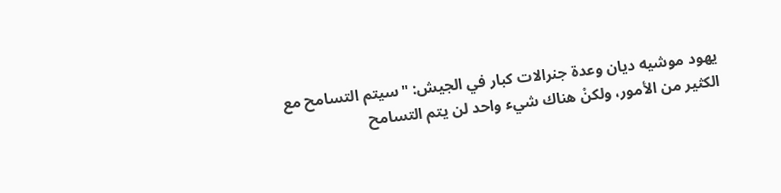يهود موشيه ديان وعدة جنرالات كبار في الجيش: "سيتم التسامح مع الكثير من الأمور، ولكنْ هناك شيء واحد لن يتم التسامح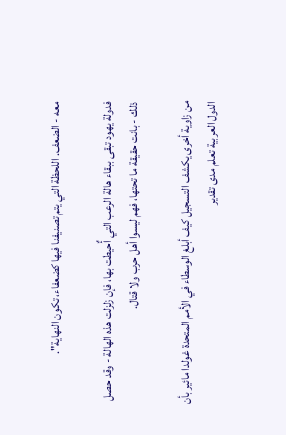معه - الضعف. اللحظة التي يتم تصنيفنا فيها كضعفاء، تكون النهاية".

فدولة يهود تبقى ببقاء هالة الرعب التي أٌحيطت بها، فإن زلزلت هذه الهالة - وقد حصل ذلك - بانت حقيقة ما تحتها، فهم ليسوا أهل حرب ولا قتال.

من زاوية أخرى يكشف التسجيل كيف أبلغ الوسطاء في الأمم المتحدة غولدا مائير بأن الدول العربية تعلم مدى تقدير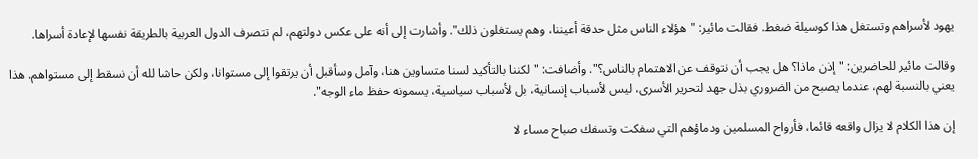يهود لأسراهم وتستغل هذا كوسيلة ضغط. فقالت مائير: "هؤلاء الناس مثل حدقة أعيننا، وهم يستغلون ذلك". وأشارت إلى أنه على عكس دولتهم، لم تتصرف الدول العربية بالطريقة نفسها لإعادة أسراها.

وقالت مائير للحاضرين: "إذن ماذا؟ هل يجب أن نتوقف عن الاهتمام بالناس؟". وأضافت: "لكننا بالتأكيد لسنا متساوين هنا، وآمل وسأقبل أن يرتقوا إلى مستوانا، ولكن حاشا لله أن نسقط إلى مستواهم. هذا يعني بالنسبة لهم، عندما يصبح من الضروري بذل جهد لتحرير الأسرى، ليس لأسباب إنسانية، بل لأسباب سياسية، يسمونه حفظ ماء الوجه".

إن هذا الكلام لا يزال واقعه قائما، فأرواح المسلمين ودماؤهم التي سفكت وتسفك صباح مساء لا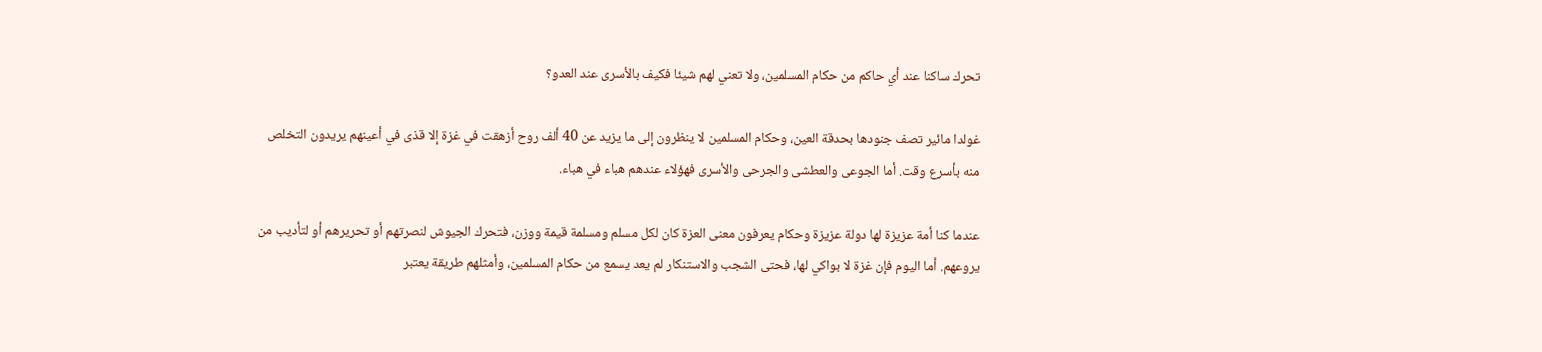تحرك ساكنا عند أي حاكم من حكام المسلمين، ولا تعني لهم شيئا فكيف بالأسرى عند العدو؟

غولدا مائير تصف جنودها بحدقة العين، وحكام المسلمين لا ينظرون إلى ما يزيد عن 40 ألف روح أزهقت في غزة إلا قذى في أعينهم يريدون التخلص منه بأسرع وقت. أما الجوعى والعطشى والجرحى والأسرى فهؤلاء عندهم هباء في هباء.

عندما كنا أمة عزيزة لها دولة عزيزة وحكام يعرفون معنى العزة كان لكل مسلم ومسلمة قيمة ووزن، فتحرك الجيوش لنصرتهم أو تحريرهم أو لتأديب من يروعهم. أما اليوم فإن غزة لا بواكي لها، فحتى الشجب والاستنكار لم يعد يسمع من حكام المسلمين، وأمثلهم طريقة يعتبر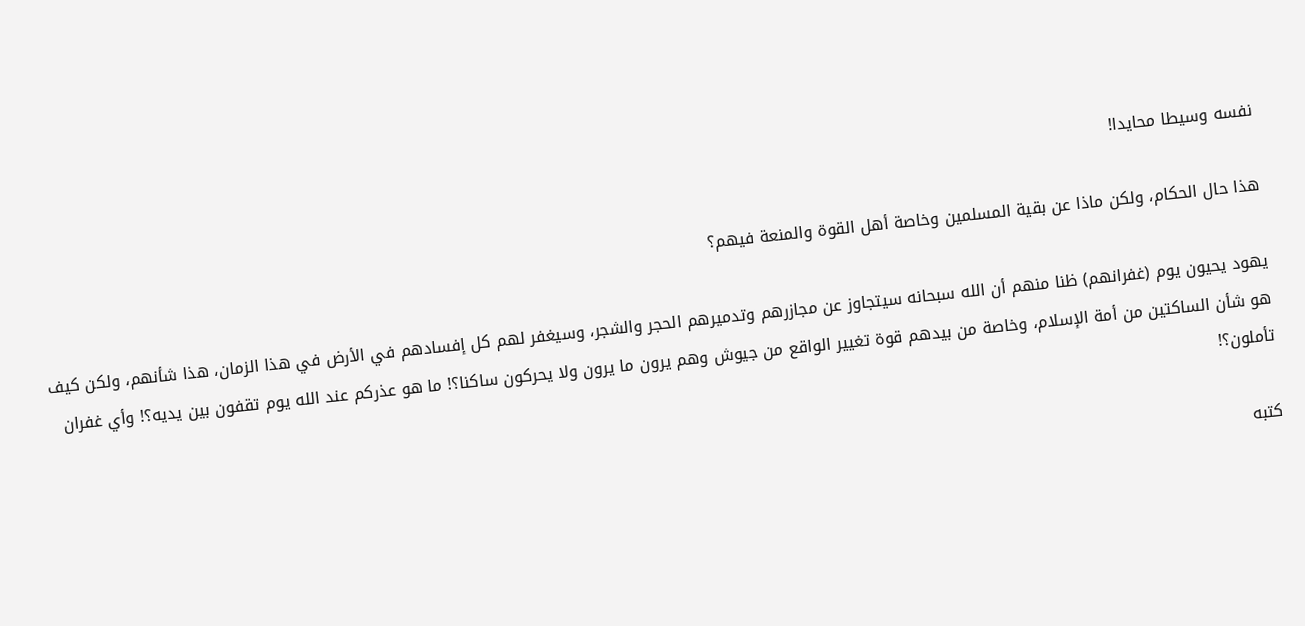نفسه وسيطا محايدا!

هذا حال الحكام، ولكن ماذا عن بقية المسلمين وخاصة أهل القوة والمنعة فيهم؟

يهود يحيون يوم (غفرانهم) ظنا منهم أن الله سبحانه سيتجاوز عن مجازرهم وتدميرهم الحجر والشجر، وسيغفر لهم كل إفسادهم في الأرض في هذا الزمان، هذا شأنهم، ولكن كيف هو شأن الساكتين من أمة الإسلام، وخاصة من بيدهم قوة تغيير الواقع من جيوش وهم يرون ما يرون ولا يحركون ساكنا؟! ما هو عذركم عند الله يوم تقفون بين يديه؟! وأي غفران تأملون؟!

كتبه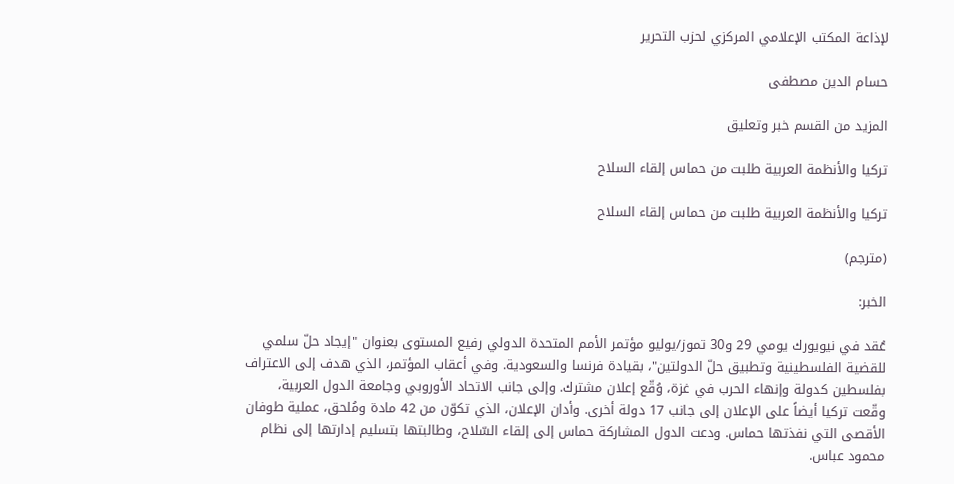لإذاعة المكتب الإعلامي المركزي لحزب التحرير

حسام الدين مصطفى

المزيد من القسم خبر وتعليق

تركيا والأنظمة العربية طلبت من حماس إلقاء السلاح

تركيا والأنظمة العربية طلبت من حماس إلقاء السلاح

(مترجم)

الخبر:

عُقد في نيويورك يومي 29 و30 تموز/يوليو مؤتمر الأمم المتحدة الدولي رفيع المستوى بعنوان "إيجاد حلّ سلمي للقضية الفلسطينية وتطبيق حلّ الدولتين"، بقيادة فرنسا والسعودية. وفي أعقاب المؤتمر، الذي هدف إلى الاعتراف بفلسطين كدولة وإنهاء الحرب في غزة، وُقّع إعلان مشترك. وإلى جانب الاتحاد الأوروبي وجامعة الدول العربية، وقّعت تركيا أيضاً على الإعلان إلى جانب 17 دولة أخرى. وأدان الإعلان، الذي تكوّن من 42 مادة ومُلحق، عملية طوفان الأقصى التي نفذتها حماس. ودعت الدول المشاركة حماس إلى إلقاء السّلاح، وطالبتها بتسليم إدارتها إلى نظام محمود عباس.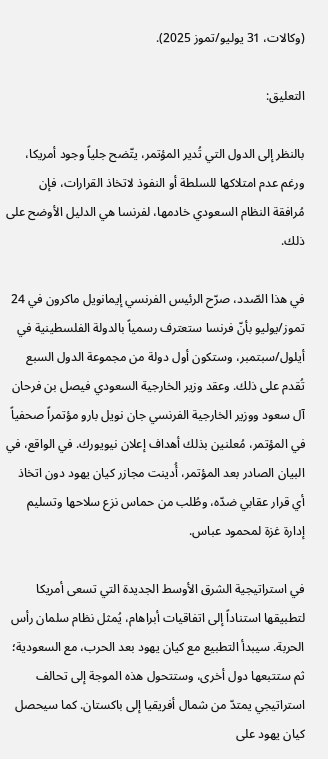(وكالات، 31 يوليو/تموز 2025).

التعليق:

بالنظر إلى الدول التي تُدير المؤتمر، يتّضح جلياً وجود أمريكا، ورغم عدم امتلاكها للسلطة أو النفوذ لاتخاذ القرارات، فإن مُرافقة النظام السعودي خادمها، لفرنسا هي الدليل الأوضح على ذلك.

في هذا الصّدد، صرّح الرئيس الفرنسي إيمانويل ماكرون في 24 تموز/يوليو بأنّ فرنسا ستعترف رسمياً بالدولة الفلسطينية في أيلول/سبتمبر، وستكون أول دولة من مجموعة الدول السبع تُقدم على ذلك. وعقد وزير الخارجية السعودي فيصل بن فرحان آل سعود ووزير الخارجية الفرنسي جان نويل بارو مؤتمراً صحفياً في المؤتمر، مُعلنين بذلك أهداف إعلان نيويورك. في الواقع، في البيان الصادر بعد المؤتمر، أُدينت مجازر كيان يهود دون اتخاذ أي قرار عقابي ضدّه، وطُلب من حماس نزع سلاحها وتسليم إدارة غزة لمحمود عباس.

في استراتيجية الشرق الأوسط الجديدة التي تسعى أمريكا لتطبيقها استناداً إلى اتفاقيات أبراهام، يُمثل نظام سلمان رأس الحربة. سيبدأ التطبيع مع كيان يهود بعد الحرب، مع السعودية؛ ثم ستتبعها دول أخرى، وستتحول هذه الموجة إلى تحالف استراتيجي يمتدّ من شمال أفريقيا إلى باكستان. كما سيحصل كيان يهود على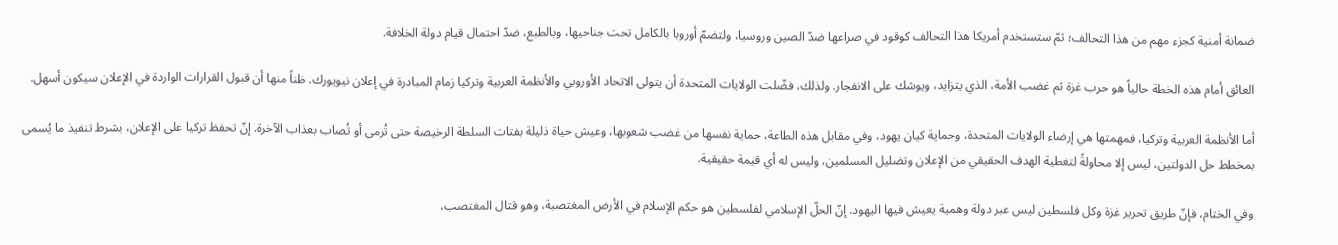ضمانة أمنية كجزء مهم من هذا التحالف؛ ثمّ ستستخدم أمريكا هذا التحالف كوقود في صراعها ضدّ الصين وروسيا، ولتضمّ أوروبا بالكامل تحت جناحيها، وبالطبع، ضدّ احتمال قيام دولة الخلافة.

العائق أمام هذه الخطة حالياً هو حرب غزة ثم غضب الأمة، الذي يتزايد، ويوشك على الانفجار. ولذلك، فضّلت الولايات المتحدة أن يتولى الاتحاد الأوروبي والأنظمة العربية وتركيا زمام المبادرة في إعلان نيويورك. ظناً منها أن قبول القرارات الواردة في الإعلان سيكون أسهل.

أما الأنظمة العربية وتركيا، فمهمتها هي إرضاء الولايات المتحدة، وحماية كيان يهود، وفي مقابل هذه الطاعة، حماية نفسها من غضب شعوبها، وعيش حياة ذليلة بفتات السلطة الرخيصة حتى تُرمى أو تُصاب بعذاب الآخرة. إنّ تحفظ تركيا على الإعلان، بشرط تنفيذ ما يُسمى بمخطط حل الدولتين، ليس إلا محاولةً لتغطية الهدف الحقيقي من الإعلان وتضليل المسلمين، وليس له أي قيمة حقيقية.

وفي الختام، فإنّ طريق تحرير غزة وكل فلسطين ليس عبر دولة وهمية يعيش فيها اليهود. إنّ الحلّ الإسلامي لفلسطين هو حكم الإسلام في الأرض المغتصبة، وهو قتال المغتصب،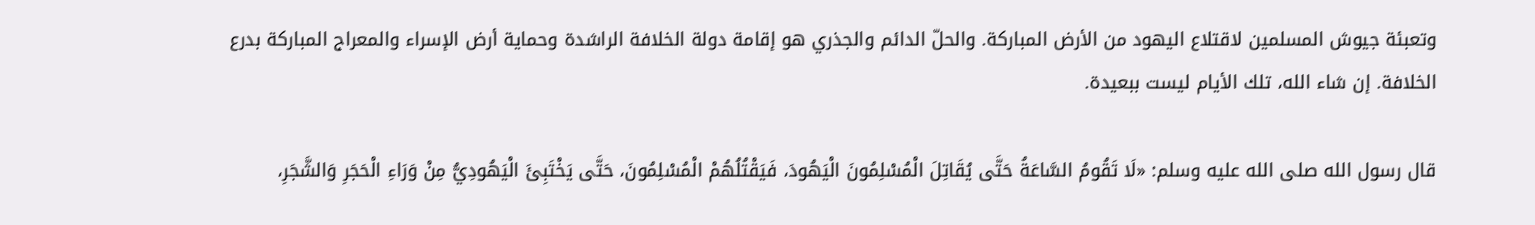وتعبئة جيوش المسلمين لاقتلاع اليهود من الأرض المباركة. والحلّ الدائم والجذري هو إقامة دولة الخلافة الراشدة وحماية أرض الإسراء والمعراج المباركة بدرع الخلافة. إن شاء الله، تلك الأيام ليست ببعيدة.

قال رسول الله صلى الله عليه وسلم: «لَا تَقُومُ السَّاعَةُ حَتَّى يُقَاتِلَ الْمُسْلِمُونَ الْيَهُودَ، فَيَقْتُلُهُمْ الْمُسْلِمُونَ، حَتَّى يَخْتَبِئَ الْيَهُودِيُّ مِنْ وَرَاءِ الْحَجَرِ وَالشَّجَرِ،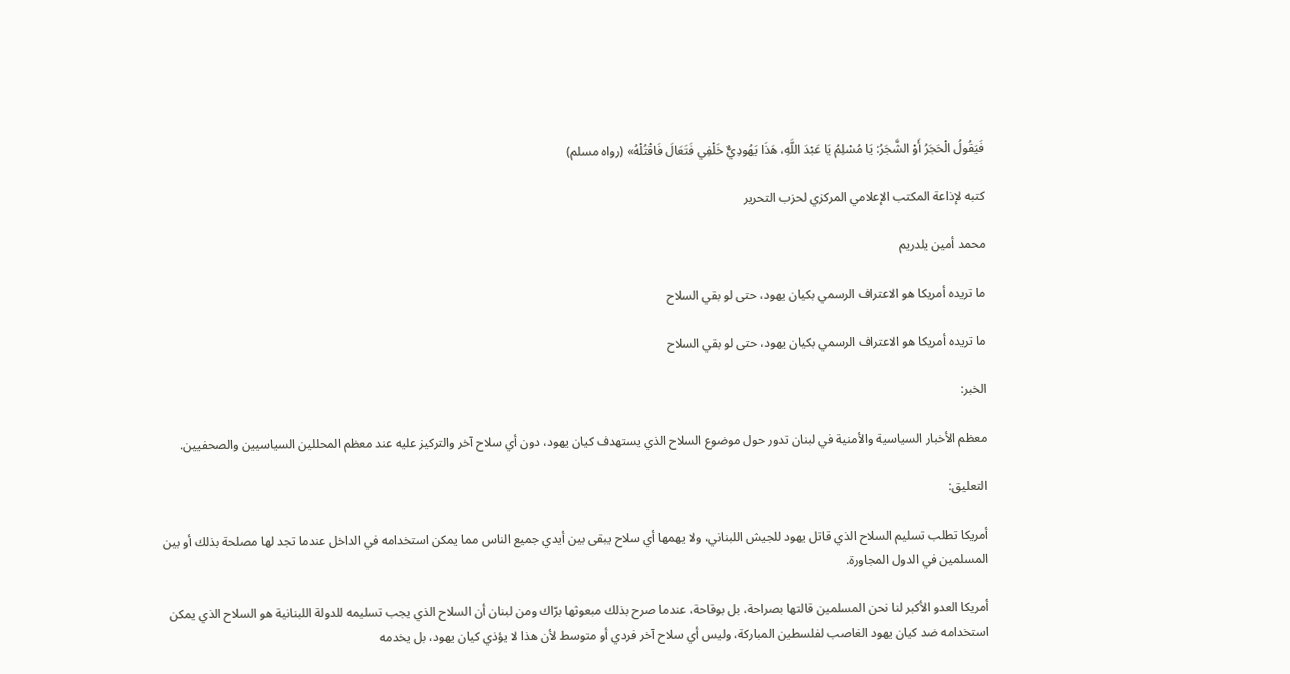فَيَقُولُ الْحَجَرُ أَوْ الشَّجَرُ: يَا مُسْلِمُ يَا عَبْدَ اللَّهِ، هَذَا يَهُودِيٌّ خَلْفِي فَتَعَالَ فَاقْتُلْهُ» (رواه مسلم)

كتبه لإذاعة المكتب الإعلامي المركزي لحزب التحرير

محمد أمين يلدريم

ما تريده أمريكا هو الاعتراف الرسمي بكيان يهود، حتى لو بقي السلاح

ما تريده أمريكا هو الاعتراف الرسمي بكيان يهود، حتى لو بقي السلاح

الخبر:

معظم الأخبار السياسية والأمنية في لبنان تدور حول موضوع السلاح الذي يستهدف كيان يهود، دون أي سلاح آخر والتركيز عليه عند معظم المحللين السياسيين والصحفيين.

التعليق:

أمريكا تطلب تسليم السلاح الذي قاتل يهود للجيش اللبناني، ولا يهمها أي سلاح يبقى بين أيدي جميع الناس مما يمكن استخدامه في الداخل عندما تجد لها مصلحة بذلك أو بين المسلمين في الدول المجاورة.

أمريكا العدو الأكبر لنا نحن المسلمين قالتها بصراحة، بل بوقاحة، عندما صرح بذلك مبعوثها برّاك ومن لبنان أن السلاح الذي يجب تسليمه للدولة اللبنانية هو السلاح الذي يمكن استخدامه ضد كيان يهود الغاصب لفلسطين المباركة، وليس أي سلاح آخر فردي أو متوسط لأن هذا لا يؤذي كيان يهود، بل يخدمه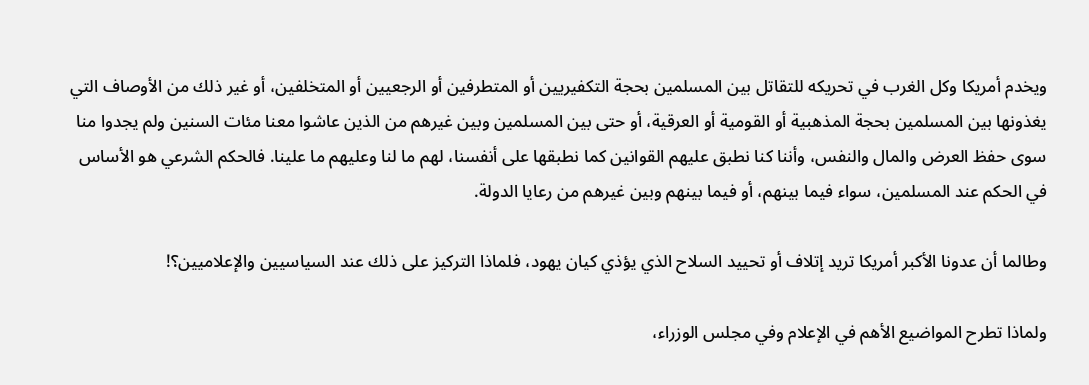ويخدم أمريكا وكل الغرب في تحريكه للتقاتل بين المسلمين بحجة التكفيريين أو المتطرفين أو الرجعيين أو المتخلفين، أو غير ذلك من الأوصاف التي يغذونها بين المسلمين بحجة المذهبية أو القومية أو العرقية، أو حتى بين المسلمين وبين غيرهم من الذين عاشوا معنا مئات السنين ولم يجدوا منا سوى حفظ العرض والمال والنفس، وأننا كنا نطبق عليهم القوانين كما نطبقها على أنفسنا، لهم ما لنا وعليهم ما علينا. فالحكم الشرعي هو الأساس في الحكم عند المسلمين، سواء فيما بينهم، أو فيما بينهم وبين غيرهم من رعايا الدولة.

وطالما أن عدونا الأكبر أمريكا تريد إتلاف أو تحييد السلاح الذي يؤذي كيان يهود، فلماذا التركيز على ذلك عند السياسيين والإعلاميين؟!

ولماذا تطرح المواضيع الأهم في الإعلام وفي مجلس الوزراء،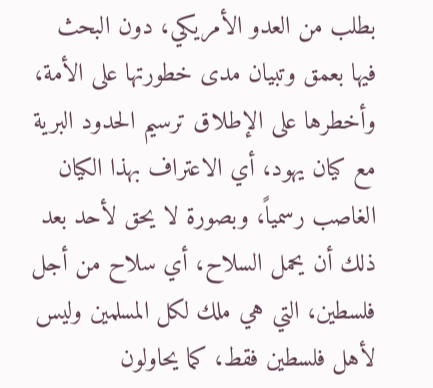بطلب من العدو الأمريكي، دون البحث فيها بعمق وتبيان مدى خطورتها على الأمة، وأخطرها على الإطلاق ترسيم الحدود البرية مع كيان يهود، أي الاعتراف بهذا الكيان الغاصب رسمياً، وبصورة لا يحق لأحد بعد ذلك أن يحمل السلاح، أي سلاح من أجل فلسطين، التي هي ملك لكل المسلمين وليس لأهل فلسطين فقط، كما يحاولون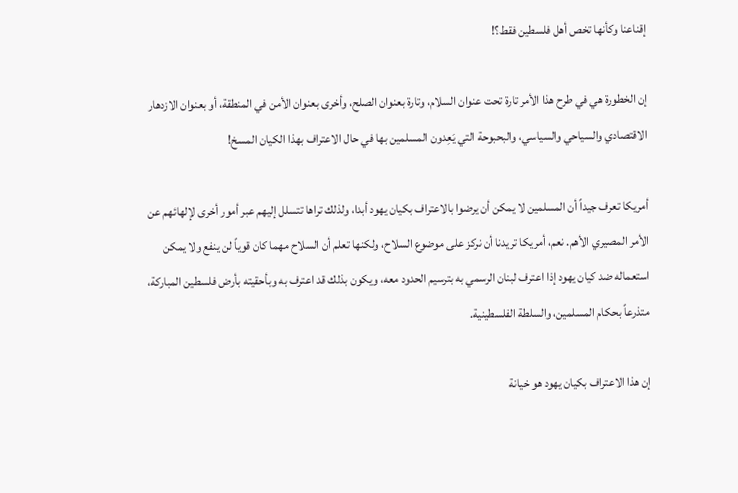إقناعنا وكأنها تخص أهل فلسطين فقط؟!

إن الخطورة هي في طرح هذا الأمر تارة تحت عنوان السلام، وتارة بعنوان الصلح، وأخرى بعنوان الأمن في المنطقة، أو بعنوان الازدهار الاقتصادي والسياحي والسياسي، والبحبوحة التي يَعِدون المسلمين بها في حال الاعتراف بهذا الكيان المسخ!

أمريكا تعرف جيداً أن المسلمين لا يمكن أن يرضوا بالاعتراف بكيان يهود أبدا، ولذلك تراها تتسلل إليهم عبر أمور أخرى لإلهائهم عن الأمر المصيري الأهم. نعم، أمريكا تريدنا أن نركز على موضوع السلاح، ولكنها تعلم أن السلاح مهما كان قوياً لن ينفع ولا يمكن استعماله ضد كيان يهود إذا اعترف لبنان الرسمي به بترسيم الحدود معه، ويكون بذلك قد اعترف به وبأحقيته بأرض فلسطين المباركة، متذرعاً بحكام المسلمين، والسلطة الفلسطينية.

إن هذا الاعتراف بكيان يهود هو خيانة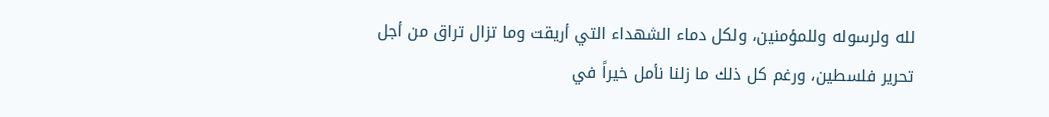لله ولرسوله وللمؤمنين، ولكل دماء الشهداء التي أريقت وما تزال تراق من أجل تحرير فلسطين، ورغم كل ذلك ما زلنا نأمل خيراً في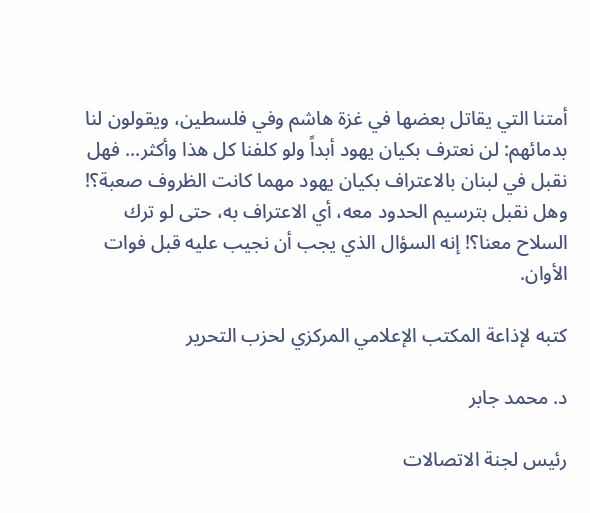أمتنا التي يقاتل بعضها في غزة هاشم وفي فلسطين، ويقولون لنا بدمائهم: لن نعترف بكيان يهود أبداً ولو كلفنا كل هذا وأكثر... فهل نقبل في لبنان بالاعتراف بكيان يهود مهما كانت الظروف صعبة؟! وهل نقبل بترسيم الحدود معه، أي الاعتراف به، حتى لو ترك السلاح معنا؟! إنه السؤال الذي يجب أن نجيب عليه قبل فوات الأوان.

كتبه لإذاعة المكتب الإعلامي المركزي لحزب التحرير

د. محمد جابر

رئيس لجنة الاتصالات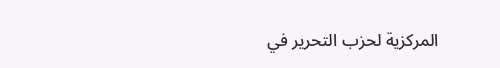المركزية لحزب التحرير في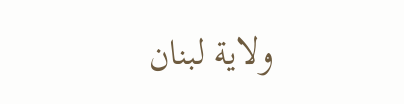ولاية لبنان